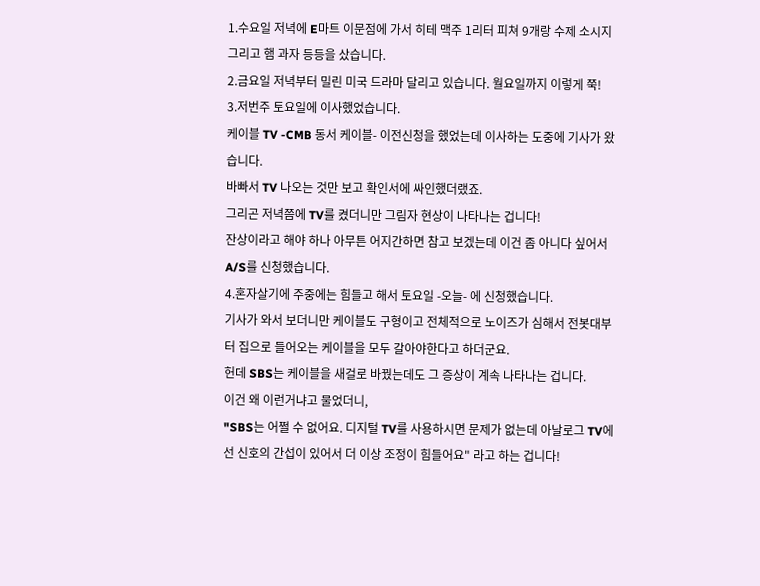1.수요일 저녁에 E마트 이문점에 가서 히테 맥주 1리터 피쳐 9개랑 수제 소시지 그리고 햄 과자 등등을 샀습니다.
2.금요일 저녁부터 밀린 미국 드라마 달리고 있습니다. 월요일까지 이렇게 쭉!
3.저번주 토요일에 이사했었습니다.
케이블 TV -CMB 동서 케이블- 이전신청을 했었는데 이사하는 도중에 기사가 왔습니다.
바빠서 TV 나오는 것만 보고 확인서에 싸인했더랬죠.
그리곤 저녁쯤에 TV를 켰더니만 그림자 현상이 나타나는 겁니다!
잔상이라고 해야 하나 아무튼 어지간하면 참고 보겠는데 이건 좀 아니다 싶어서 A/S를 신청했습니다.
4.혼자살기에 주중에는 힘들고 해서 토요일 -오늘- 에 신청했습니다.
기사가 와서 보더니만 케이블도 구형이고 전체적으로 노이즈가 심해서 전봇대부터 집으로 들어오는 케이블을 모두 갈아야한다고 하더군요.
헌데 SBS는 케이블을 새걸로 바꿨는데도 그 증상이 계속 나타나는 겁니다.
이건 왜 이런거냐고 물었더니,
"SBS는 어쩔 수 없어요. 디지털 TV를 사용하시면 문제가 없는데 아날로그 TV에선 신호의 간섭이 있어서 더 이상 조정이 힘들어요" 라고 하는 겁니다!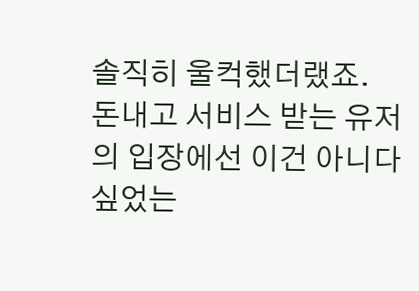솔직히 울컥했더랬죠.
돈내고 서비스 받는 유저의 입장에선 이건 아니다 싶었는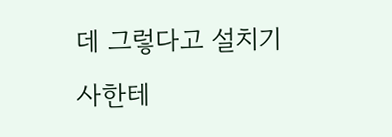데 그렇다고 설치기사한테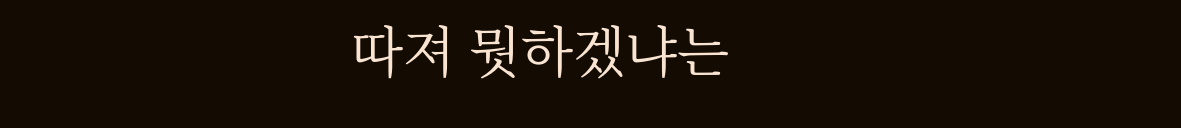따져 뭣하겠냐는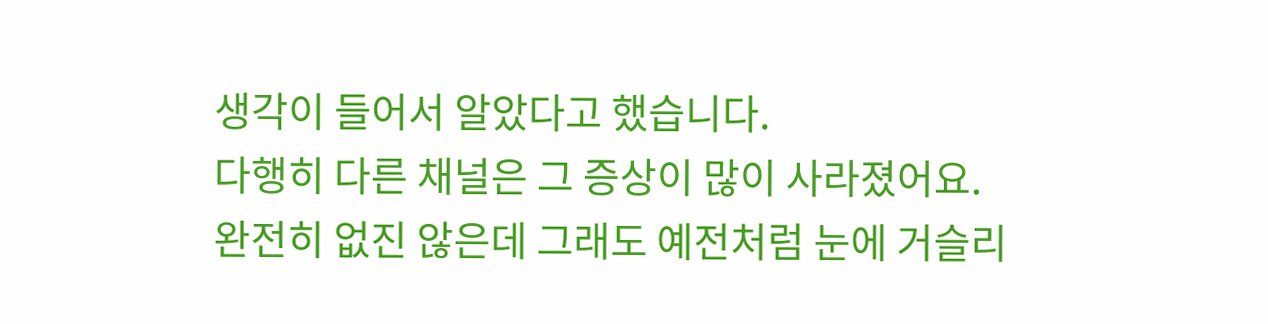생각이 들어서 알았다고 했습니다.
다행히 다른 채널은 그 증상이 많이 사라졌어요.
완전히 없진 않은데 그래도 예전처럼 눈에 거슬리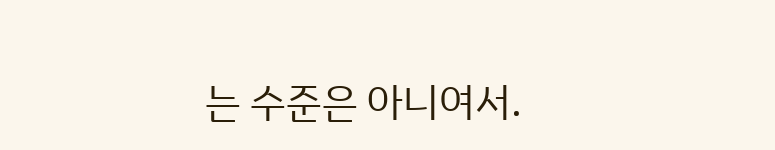는 수준은 아니여서.